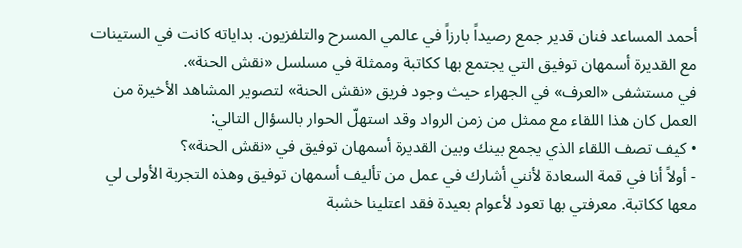أحمد المساعد فنان قدير جمع رصيداً بارزاً في عالمي المسرح والتلفزيون. بداياته كانت في الستينات مع القديرة أسمهان توفيق التي يجتمع بها ككاتبة وممثلة في مسلسل «نقش الحنة».
في مستشفى «العرف» في الجهراء حيث وجود فريق «نقش الحنة» لتصوير المشاهد الأخيرة من العمل كان هذا اللقاء مع ممثل من زمن الرواد وقد استهلّ الحوار بالسؤال التالي:
• كيف تصف اللقاء الذي يجمع بينك وبين القديرة أسمهان توفيق في «نقش الحنة»؟
- أولاً أنا في قمة السعادة لأنني أشارك في عمل من تأليف أسمهان توفيق وهذه التجربة الأولى لي معها ككاتبة. معرفتي بها تعود لأعوام بعيدة فقد اعتلينا خشبة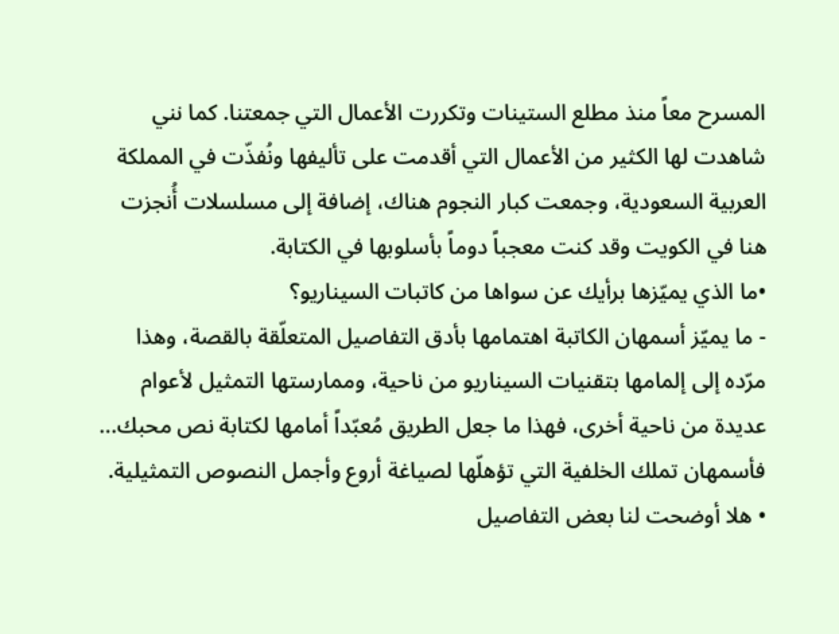المسرح معاً منذ مطلع الستينات وتكررت الأعمال التي جمعتنا. كما نني شاهدت لها الكثير من الأعمال التي أقدمت على تأليفها ونُفذّت في المملكة العربية السعودية، وجمعت كبار النجوم هناك، إضافة إلى مسلسلات أُنجزت هنا في الكويت وقد كنت معجباً دوماً بأسلوبها في الكتابة.
•ما الذي يميّزها برأيك عن سواها من كاتبات السيناريو؟
- ما يميّز أسمهان الكاتبة اهتمامها بأدق التفاصيل المتعلّقة بالقصة، وهذا مرّده إلى إلمامها بتقنيات السيناريو من ناحية، وممارستها التمثيل لأعوام عديدة من ناحية أخرى، فهذا ما جعل الطريق مُعبّداً أمامها لكتابة نص محبك... فأسمهان تملك الخلفية التي تؤهلّها لصياغة أروع وأجمل النصوص التمثيلية.
• هلا أوضحت لنا بعض التفاصيل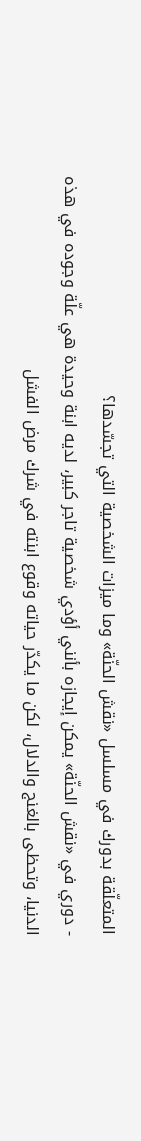المتعلّقة بدورك في مسلسل «نقش الحنّة» وما ميزات الشخصية التي تجسّدها؟
- دوري في «نقش الحنّة» يمكن إيجازه بأنني أؤدي شخصية تاجر كبير، لديه ابنة وحيدة هي علّة وجوده في هذه الدنيا، وتحظى بالغنج والدلال، لكن ما يكدّر حياته وقوع ابنته في شرك مرض الفشل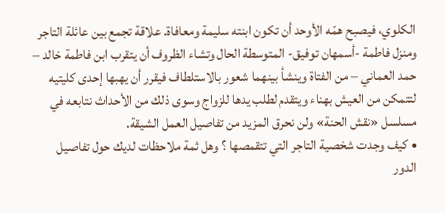الكلوي، فيصبح همّه الأوحد أن تكون ابنته سليمة ومعافاة. علاقة تجمع بين عائلة التاجر ومنزل فاطمة -أسمهان توفيق- المتوسطة الحال وتشاء الظروف أن يتقرب ابن فاطمة خالد – حمد العماني – من الفتاة وينشأ بينهما شعور بالاستلطاف فيقرر أن يهبها إحدى كليتيه لتتمكن من العيش بهناء ويتقدم لطلب يدها للزواج وسوى ذلك من الأحداث نتابعه في مسلسل «نقش الحنة» ولن نحرق المزيد من تفاصيل العمل الشيقة.
• كيف وجدت شخصية التاجر التي تتقمصها ؟ وهل ثمة ملاحظات لديك حول تفاصيل الدور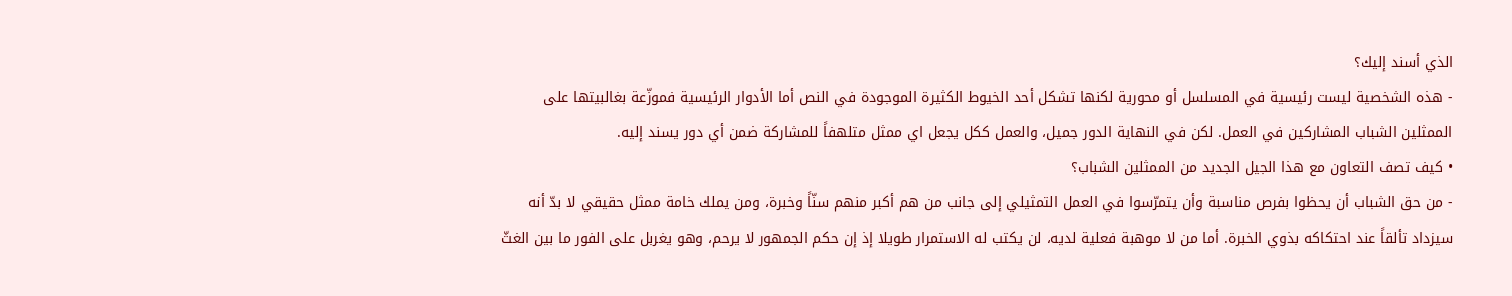الذي أسند إليك؟
- هذه الشخصية ليست رئيسية في المسلسل أو محورية لكنها تشكل أحد الخيوط الكثيرة الموجودة في النص أما الأدوار الرئيسية فموزّعة بغالبيتها على الممثلين الشباب المشاركين في العمل. لكن في النهاية الدور جميل، والعمل ككل يجعل اي ممثل متلهفاً للمشاركة ضمن أي دور يسند إليه.
• كيف تصف التعاون مع هذا الجيل الجديد من الممثلين الشباب؟
- من حق الشباب أن يحظوا بفرص مناسبة وأن يتمرّسوا في العمل التمثيلي إلى جانب من هم أكبر منهم سنّاً وخبرة، ومن يملك خامة ممثل حقيقي لا بدّ أنه سيزداد تألقاً عند احتكاكه بذوي الخبرة. أما من لا موهبة فعلية لديه، لن يكتب له الاستمرار طويلا إذ إن حكم الجمهور لا يرحم، وهو يغربل على الفور ما بين الغثّ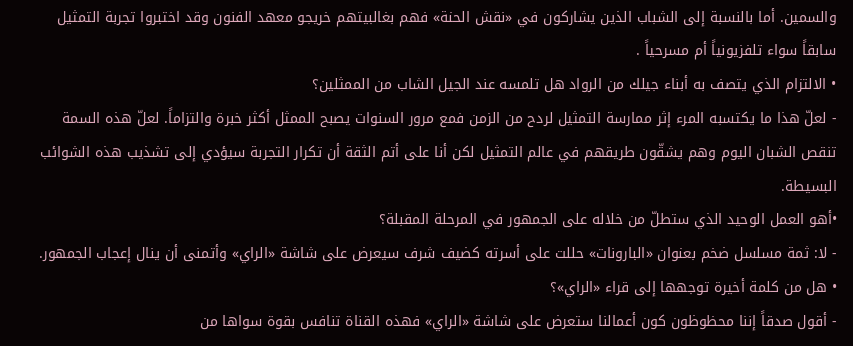والسمين. أما بالنسبة إلى الشباب الذين يشاركون في «نقش الحنة» فهم بغالبيتهم خريجو معهد الفنون وقد اختبروا تجربة التمثيل سابقاً سواء تلفزيونياً أم مسرحياً .
• الالتزام الذي يتصف به أبناء جيلك من الرواد هل تلمسه عند الجيل الشاب من الممثلين؟
- لعلّ هذا ما يكتسبه المرء إثر ممارسة التمثيل لردح من الزمن فمع مرور السنوات يصبح الممثل أكثر خبرة والتزاماً. لعلّ هذه السمة تنقص الشبان اليوم وهم يشقّون طريقهم في عالم التمثيل لكن أنا على أتم الثقة أن تكرار التجربة سيؤدي إلى تشذيب هذه الشوائب البسيطة.
•أهو العمل الوحيد الذي ستطلّ من خلاله على الجمهور في المرحلة المقبلة؟
- لا: ثمة مسلسل ضخم بعنوان «البارونات» حللت على أسرته كضيف شرف سيعرض على شاشة «الراي» وأتمنى أن ينال إعجاب الجمهور.
• هل من كلمة أخيرة توجهها إلى قراء «الراي»؟
- أقول صدقاً إننا محظوظون كون أعمالنا ستعرض على شاشة «الراي» فهذه القناة تنافس بقوة سواها من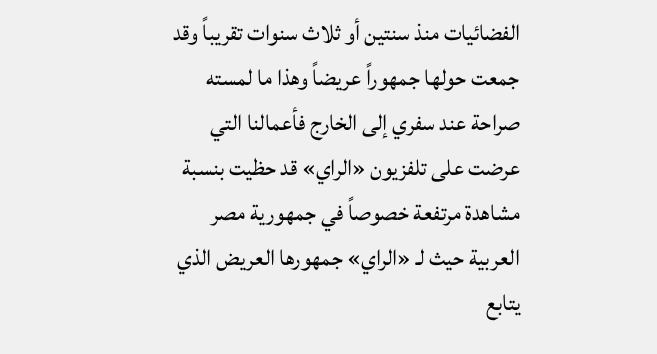الفضائيات منذ سنتين أو ثلاث سنوات تقريباً وقد جمعت حولها جمهوراً عريضاً وهذا ما لمسته صراحة عند سفري إلى الخارج فأعمالنا التي عرضت على تلفزيون «الراي» قد حظيت بنسبة مشاهدة مرتفعة خصوصاً في جمهورية مصر العربية حيث لـ «الراي» جمهورها العريض الذي يتابع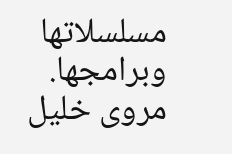مسلسلاتها وبرامجها.
مروى خليل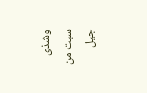وشذى سبت من جيل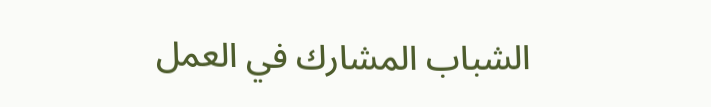الشباب المشارك في العمل